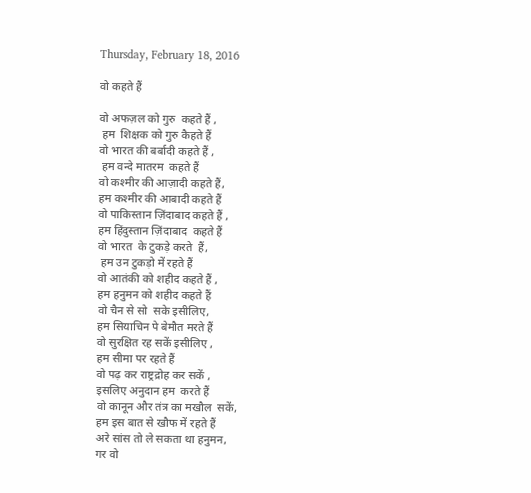Thursday, February 18, 2016

वो कहते हैं

वो अफज़ल को गुरु  कहते हैं ,
 हम  शिक्षक को गुरु कैहते हैं
वो भारत की बर्बादी कहते हैं ,
 हम वन्दे मातरम  कहते हैं
वो कश्मीर की आज़ादी कहते हैं,
हम कश्मीर की आबादी कहते हैं
वो पाकिस्तान ज़िंदाबाद कहते हैं ,
हम हिंदुस्तान ज़िंदाबाद  कहते हैं
वो भारत  के टुकड़े करते  हैं,
 हम उन टुकड़ो में रहते हैं
वो आतंकी को शहीद कहते हैं ,
हम हनुमन को शहीद कहते हैं
वो चैन से सो  सके इसीलिए,
हम सियाचिन पे बेमौत मरते हैं
वो सुरक्षित रह सकें इसीलिए ,
हम सीमा पर रहते हैं
वो पढ़ कर राष्ट्रद्रोह कर सकें ,
इसलिए अनुदान हम  करते हैं
वो कानून और तंत्र का मखौल  सकें,
हम इस बात से खौफ में रहते हैं
अरे सांस तो ले सकता था हनुमन,
गर वो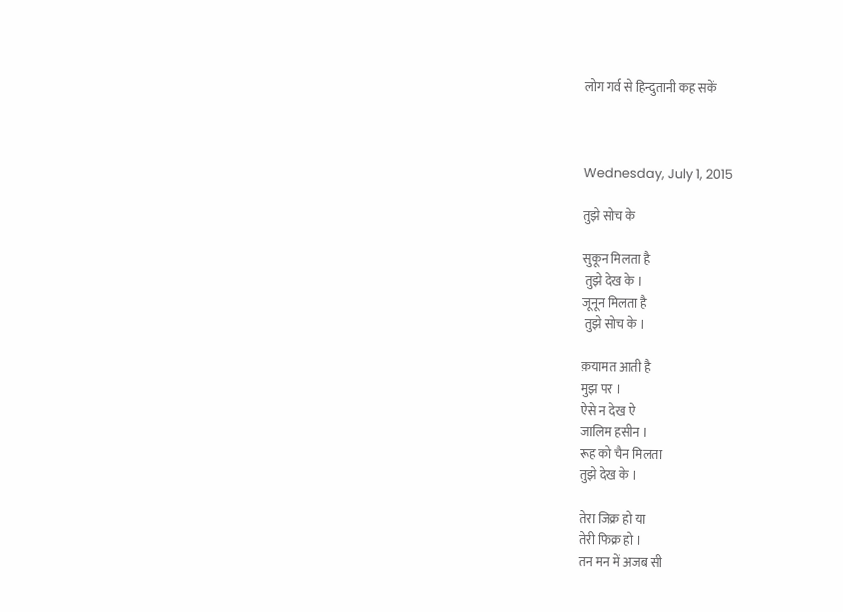लोग गर्व से हिन्दुतानी कह सकें



Wednesday, July 1, 2015

तुझे सोच के

सुकून मिलता है
 तुझे देख के ।
जूनून मिलता है
 तुझे सोच के ।

क़यामत आती है
मुझ पर ।
ऐसे न देख ऐ
जालिम हसीन ।
रूह को चैन मिलता
तुझे देख के ।

तेरा जिक्र हो या
तेरी फिक्र हो ।
तन मन में अजब सी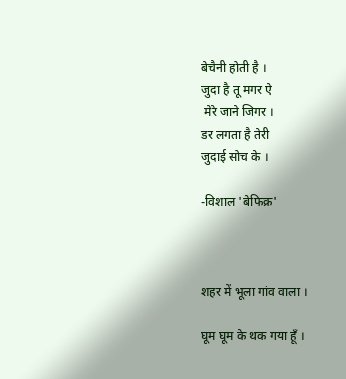बेचैनी होती है ।
जुदा है तू मगर ऐ
 मेरे जाने जिगर ।
डर लगता है तेरी
जुदाई सोच के ।

-विशाल 'बेफिक्र'



शहर में भूला गांव वाला ।

घूम घूम के थक गया हूँ ।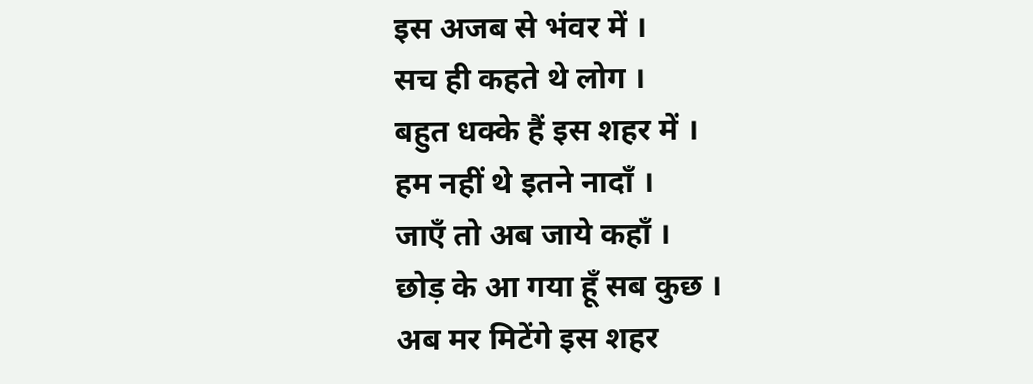इस अजब से भंवर में ।
सच ही कहते थे लोग ।
बहुत धक्के हैं इस शहर में ।
हम नहीं थे इतने नादाँ ।
जाएँ तो अब जाये कहाँ ।
छोड़ के आ गया हूँ सब कुछ ।
अब मर मिटेंगे इस शहर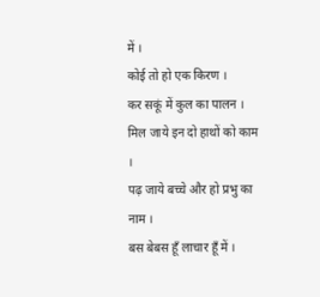में ।
कोई तो हो एक किरण ।
कर सकूं में कुल का पालन ।
मिल जाये इन दो हाथों को काम ।
पढ़ जाये बच्चे और हो प्रभु का नाम ।
बस बेबस हूँ लाचार हूँ में ।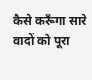कैसे करूँगा सारे वादों को पूरा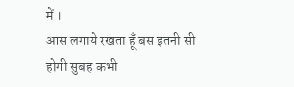में ।
आस लगाये रखता हूँ बस इतनी सी
होगी सुबह कभी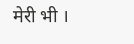मेरी भी ।